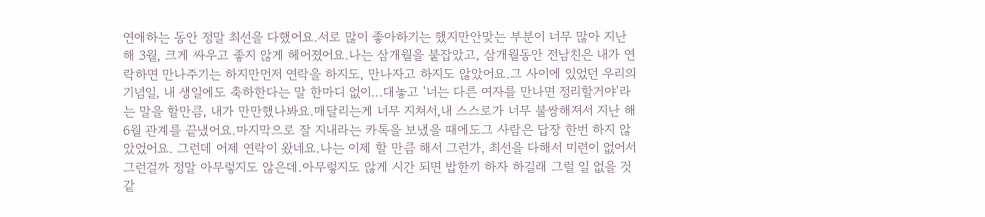연애하는 동안 정말 최선을 다했어요.서로 많이 좋아하기는 했지만안맞는 부분이 너무 많아 지난 해 3월, 크게 싸우고 좋지 않게 헤어졌어요.나는 삼개월을 붙잡았고, 삼개월동안 전남친은 내가 연락하면 만나주기는 하지만먼저 연락을 하지도, 만나자고 하지도 않았어요.그 사이에 있었던 우리의 기념일, 내 생일에도 축하한다는 말 한마디 없이...대놓고 '너는 다른 여자를 만나면 정리할거야'라는 말을 할만큼, 내가 만만했나봐요.매달리는게 너무 지쳐서,내 스스로가 너무 불쌍해져서 지난 해 6월 관계를 끝냈어요.마지막으로 잘 지내라는 카톡을 보냈을 때에도그 사람은 답장 한번 하지 않았었어요. 그런데 어제 연락이 왔네요.나는 이제 할 만큼 해서 그런가, 최선을 다해서 미련이 없어서 그런걸까 정말 아무렇지도 않은데.아무렇지도 않게 시간 되면 밥한끼 하자 하길래 그럴 일 없을 것 같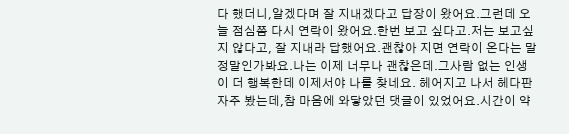다 했더니,알겠다며 잘 지내겠다고 답장이 왔어요.그런데 오늘 점심쯤 다시 연락이 왔어요.한번 보고 싶다고.저는 보고싶지 않다고, 잘 지내라 답했어요.괜찮아 지면 연락이 온다는 말 정말인가봐요.나는 이제 너무나 괜찮은데.그사람 없는 인생이 더 행복한데 이제서야 나를 찾네요. 헤어지고 나서 헤다판 자주 봤는데,참 마음에 와닿았던 댓글이 있었어요.시간이 약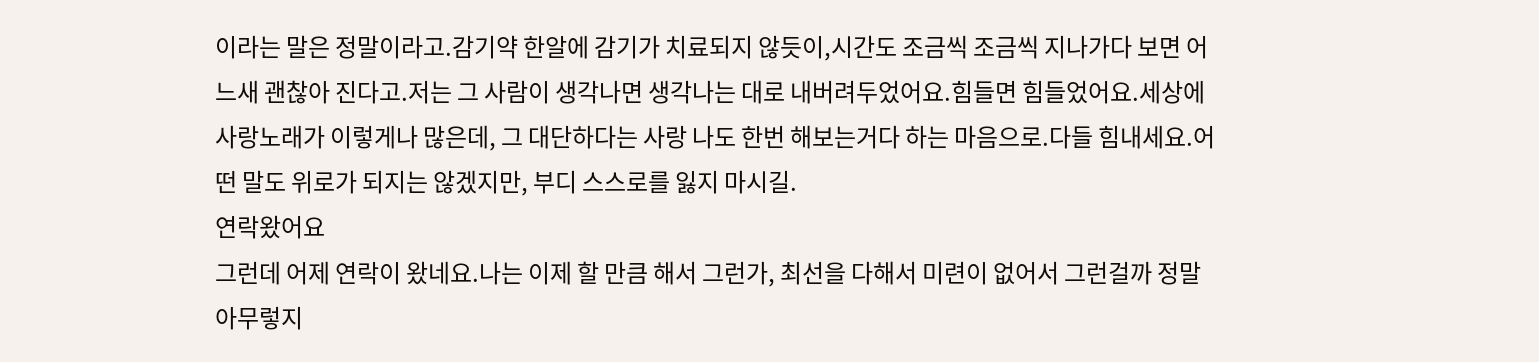이라는 말은 정말이라고.감기약 한알에 감기가 치료되지 않듯이,시간도 조금씩 조금씩 지나가다 보면 어느새 괜찮아 진다고.저는 그 사람이 생각나면 생각나는 대로 내버려두었어요.힘들면 힘들었어요.세상에 사랑노래가 이렇게나 많은데, 그 대단하다는 사랑 나도 한번 해보는거다 하는 마음으로.다들 힘내세요.어떤 말도 위로가 되지는 않겠지만, 부디 스스로를 잃지 마시길.
연락왔어요
그런데 어제 연락이 왔네요.나는 이제 할 만큼 해서 그런가, 최선을 다해서 미련이 없어서 그런걸까 정말 아무렇지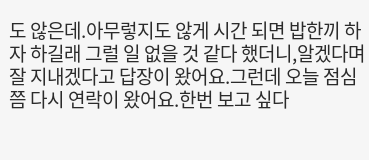도 않은데.아무렇지도 않게 시간 되면 밥한끼 하자 하길래 그럴 일 없을 것 같다 했더니,알겠다며 잘 지내겠다고 답장이 왔어요.그런데 오늘 점심쯤 다시 연락이 왔어요.한번 보고 싶다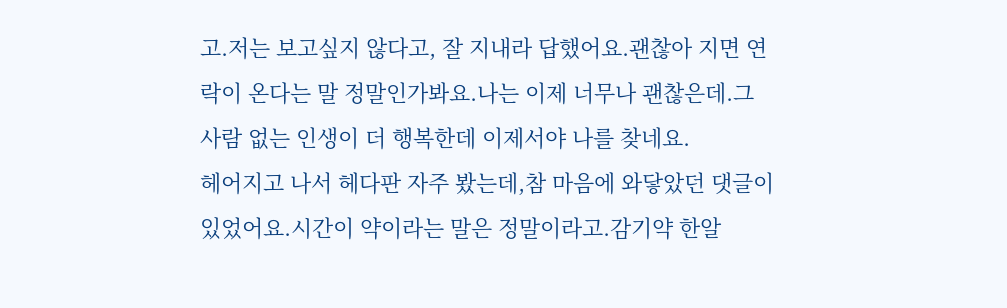고.저는 보고싶지 않다고, 잘 지내라 답했어요.괜찮아 지면 연락이 온다는 말 정말인가봐요.나는 이제 너무나 괜찮은데.그사람 없는 인생이 더 행복한데 이제서야 나를 찾네요.
헤어지고 나서 헤다판 자주 봤는데,참 마음에 와닿았던 댓글이 있었어요.시간이 약이라는 말은 정말이라고.감기약 한알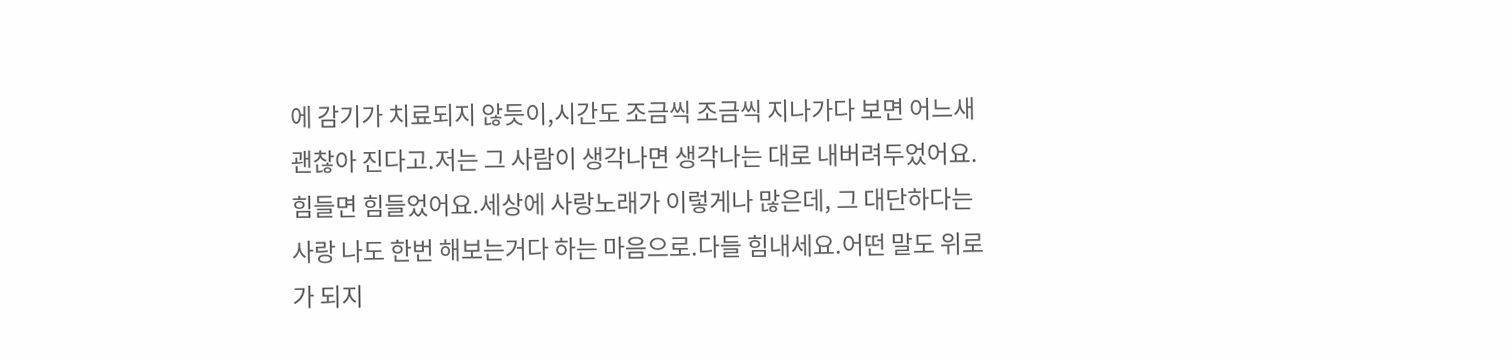에 감기가 치료되지 않듯이,시간도 조금씩 조금씩 지나가다 보면 어느새 괜찮아 진다고.저는 그 사람이 생각나면 생각나는 대로 내버려두었어요.힘들면 힘들었어요.세상에 사랑노래가 이렇게나 많은데, 그 대단하다는 사랑 나도 한번 해보는거다 하는 마음으로.다들 힘내세요.어떤 말도 위로가 되지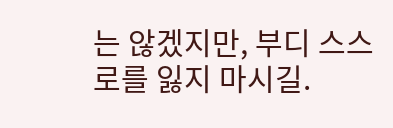는 않겠지만, 부디 스스로를 잃지 마시길.